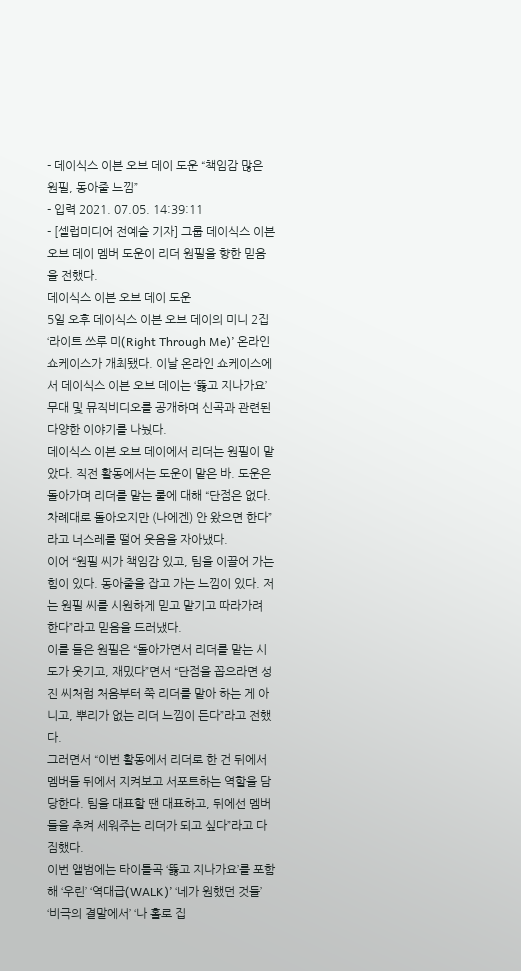- 데이식스 이븐 오브 데이 도운 “책임감 많은 원필, 동아줄 느낌”
- 입력 2021. 07.05. 14:39:11
- [셀럽미디어 전예슬 기자] 그룹 데이식스 이븐 오브 데이 멤버 도운이 리더 원필을 향한 믿음을 전했다.
데이식스 이븐 오브 데이 도운
5일 오후 데이식스 이븐 오브 데이의 미니 2집 ‘라이트 쓰루 미(Right Through Me)’ 온라인 쇼케이스가 개최됐다. 이날 온라인 쇼케이스에서 데이식스 이븐 오브 데이는 ‘뚫고 지나가요’ 무대 및 뮤직비디오를 공개하며 신곡과 관련된 다양한 이야기를 나눴다.
데이식스 이븐 오브 데이에서 리더는 원필이 맡았다. 직전 활동에서는 도운이 맡은 바. 도운은 돌아가며 리더를 맡는 룰에 대해 “단점은 없다. 차례대로 돌아오지만 (나에겐) 안 왔으면 한다”라고 너스레를 떨어 웃음을 자아냈다.
이어 “원필 씨가 책임감 있고, 팀을 이끌어 가는 힘이 있다. 동아줄을 잡고 가는 느낌이 있다. 저는 원필 씨를 시원하게 믿고 맡기고 따라가려 한다”라고 믿음을 드러냈다.
이를 들은 원필은 “돌아가면서 리더를 맡는 시도가 웃기고, 재밌다”면서 “단점을 꼽으라면 성진 씨처럼 처음부터 쭉 리더를 맡아 하는 게 아니고, 뿌리가 없는 리더 느낌이 든다”라고 전했다.
그러면서 “이번 활동에서 리더로 한 건 뒤에서 멤버들 뒤에서 지켜보고 서포트하는 역할을 담당한다. 팀을 대표할 땐 대표하고, 뒤에선 멤버들을 추켜 세워주는 리더가 되고 싶다”라고 다짐했다.
이번 앨범에는 타이틀곡 ‘뚫고 지나가요’를 포함해 ‘우린’ ‘역대급(WALK)’ ‘네가 원했던 것들’ ‘비극의 결말에서’ ‘나 홀로 집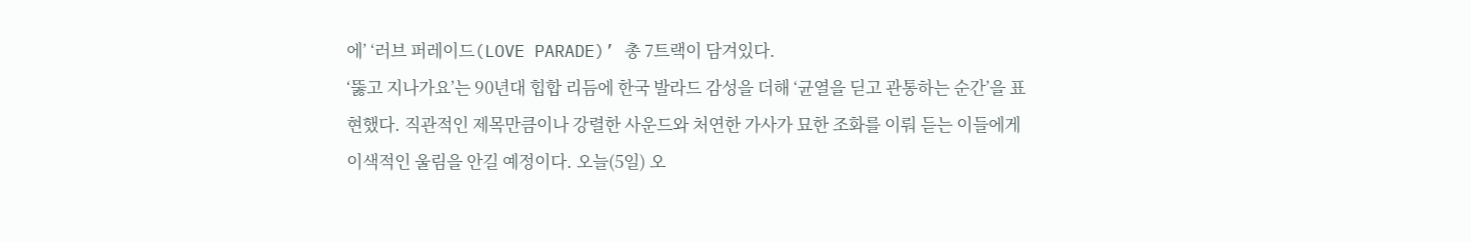에’ ‘러브 퍼레이드(LOVE PARADE)’ 총 7트랙이 담겨있다.
‘뚫고 지나가요’는 90년대 힙합 리듬에 한국 발라드 감성을 더해 ‘균열을 딛고 관통하는 순간’을 표현했다. 직관적인 제목만큼이나 강렬한 사운드와 처연한 가사가 묘한 조화를 이뤄 듣는 이들에게 이색적인 울림을 안길 예정이다. 오늘(5일) 오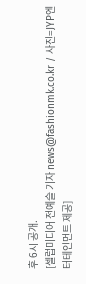후 6시 공개.
[셀럽미디어 전예슬 기자 news@fashionmk.co.kr / 사진=JYP엔터테인먼트 제공]